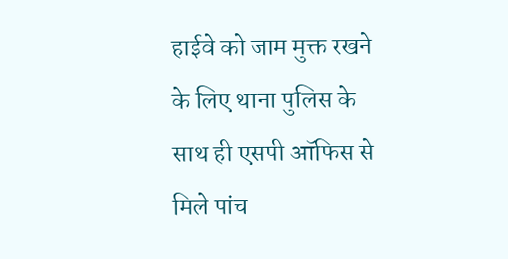हाईवे को जाम मुक्त रखने के लिए थाना पुलिस के साथ ही एसपी ऑफिस से मिले पांच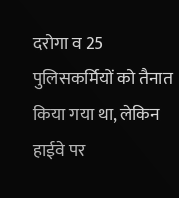दरोगा व 25 पुलिसकर्मियों को तैनात किया गया था, लेकिन हाईवे पर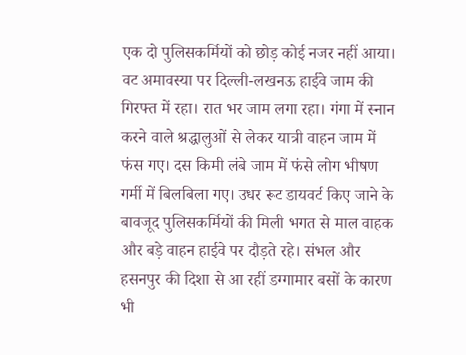एक दो पुलिसकर्मियों को छोड़ कोई नजर नहीं आया।
वट अमावस्या पर दिल्ली-लखनऊ हाईवे जाम की गिरफ्त में रहा। रात भर जाम लगा रहा। गंगा में स्नान करने वाले श्रद्धालुओं से लेकर यात्री वाहन जाम में फंस गए। दस किमी लंबे जाम में फंसे लोग भीषण गर्मी में बिलबिला गए। उधर रूट डायवर्ट किए जाने के बावजूद पुलिसकर्मियों की मिली भगत से माल वाहक और बड़े वाहन हाईवे पर दौड़ते रहे। संभल और हसनपुर की दिशा से आ रहीं डग्गामार बसों के कारण भी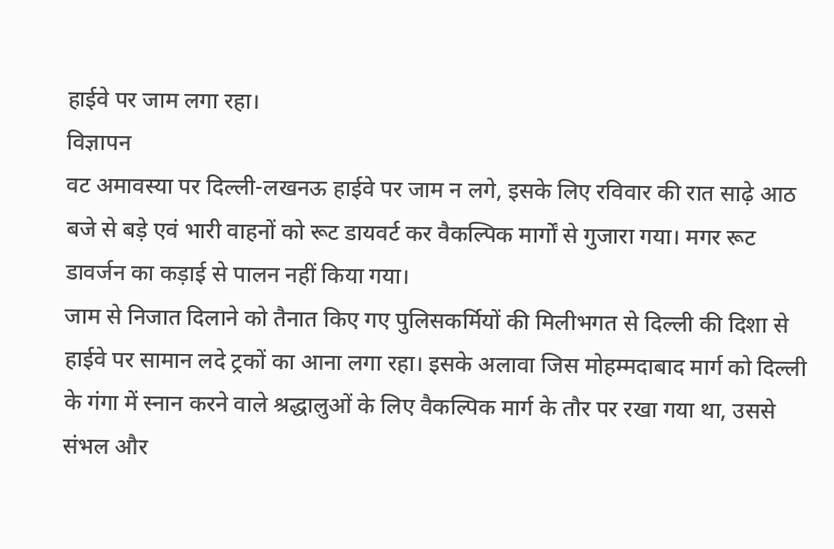हाईवे पर जाम लगा रहा।
विज्ञापन
वट अमावस्या पर दिल्ली-लखनऊ हाईवे पर जाम न लगे, इसके लिए रविवार की रात साढ़े आठ बजे से बड़े एवं भारी वाहनों को रूट डायवर्ट कर वैकल्पिक मार्गों से गुजारा गया। मगर रूट डावर्जन का कड़ाई से पालन नहीं किया गया।
जाम से निजात दिलाने को तैनात किए गए पुलिसकर्मियों की मिलीभगत से दिल्ली की दिशा से हाईवे पर सामान लदे ट्रकों का आना लगा रहा। इसके अलावा जिस मोहम्मदाबाद मार्ग को दिल्ली के गंगा में स्नान करने वाले श्रद्धालुओं के लिए वैकल्पिक मार्ग के तौर पर रखा गया था, उससे संभल और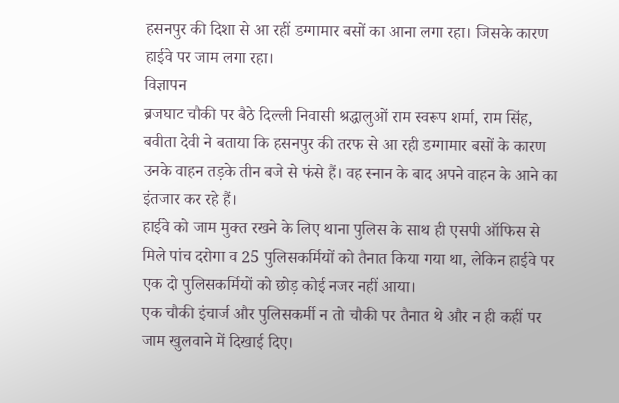हसनपुर की दिशा से आ रहीं डग्गामार बसों का आना लगा रहा। जिसके कारण हाईवे पर जाम लगा रहा।
विज्ञापन
ब्रजघाट चौकी पर बैठे दिल्ली निवासी श्रद्धालुओं राम स्वरूप शर्मा, राम सिंह, बवीता देवी ने बताया कि हसनपुर की तरफ से आ रही डग्गामार बसों के कारण उनके वाहन तड़के तीन बजे से फंसे हैं। वह स्नान के बाद अपने वाहन के आने का इंतजार कर रहे हैं।
हाईवे को जाम मुक्त रखने के लिए थाना पुलिस के साथ ही एसपी ऑफिस से मिले पांच दरोगा व 25 पुलिसकर्मियों को तैनात किया गया था, लेकिन हाईवे पर एक दो पुलिसकर्मियों को छोड़ कोई नजर नहीं आया।
एक चौकी इंचार्ज और पुलिसकर्मी न तो चौकी पर तैनात थे और न ही कहीं पर जाम खुलवाने में दिखाई दिए।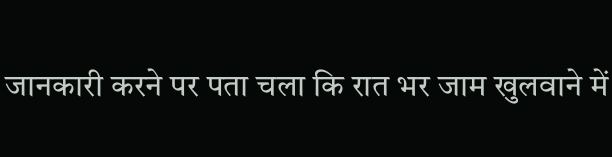जानकारी करने पर पता चला कि रात भर जाम खुलवाने में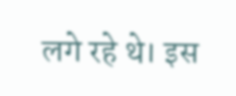लगे रहे थे। इस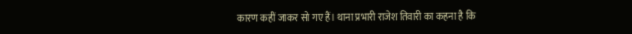कारण कहीं जाकर सो गए हैं। थाना प्रभारी राजेश तिवारी का कहना है कि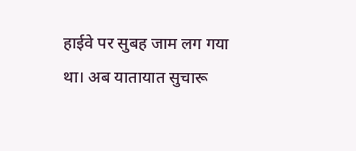हाईवे पर सुबह जाम लग गया था। अब यातायात सुचारू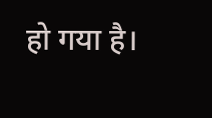हो गया है।